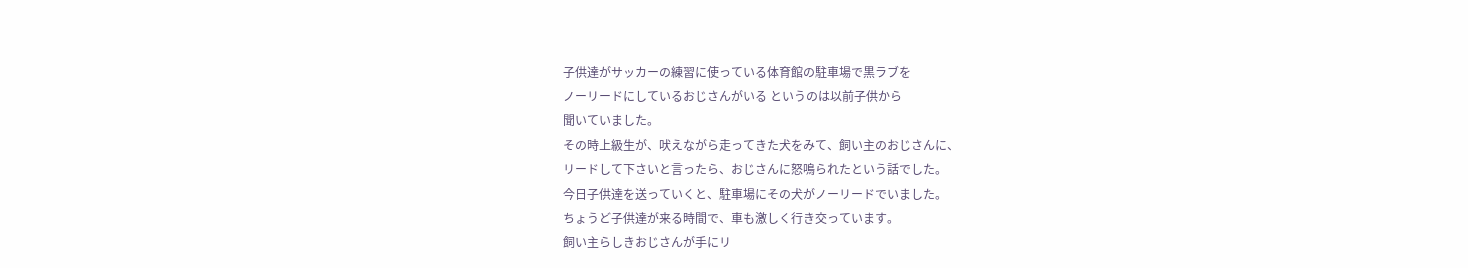子供達がサッカーの練習に使っている体育館の駐車場で黒ラブを
ノーリードにしているおじさんがいる というのは以前子供から
聞いていました。
その時上級生が、吠えながら走ってきた犬をみて、飼い主のおじさんに、
リードして下さいと言ったら、おじさんに怒鳴られたという話でした。
今日子供達を送っていくと、駐車場にその犬がノーリードでいました。
ちょうど子供達が来る時間で、車も激しく行き交っています。
飼い主らしきおじさんが手にリ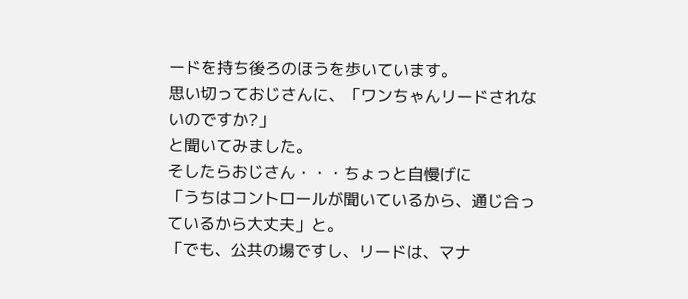ードを持ち後ろのほうを歩いています。
思い切っておじさんに、「ワンちゃんリードされないのですか?」
と聞いてみました。
そしたらおじさん・・・ちょっと自慢げに
「うちはコントロールが聞いているから、通じ合っているから大丈夫」と。
「でも、公共の場ですし、リードは、マナ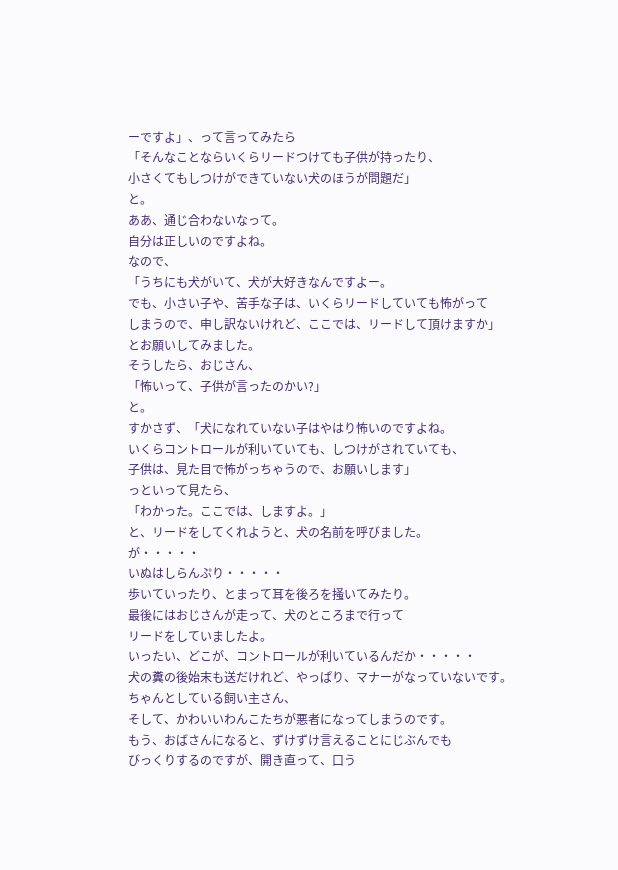ーですよ」、って言ってみたら
「そんなことならいくらリードつけても子供が持ったり、
小さくてもしつけができていない犬のほうが問題だ」
と。
ああ、通じ合わないなって。
自分は正しいのですよね。
なので、
「うちにも犬がいて、犬が大好きなんですよー。
でも、小さい子や、苦手な子は、いくらリードしていても怖がって
しまうので、申し訳ないけれど、ここでは、リードして頂けますか」
とお願いしてみました。
そうしたら、おじさん、
「怖いって、子供が言ったのかい?」
と。
すかさず、「犬になれていない子はやはり怖いのですよね。
いくらコントロールが利いていても、しつけがされていても、
子供は、見た目で怖がっちゃうので、お願いします」
っといって見たら、
「わかった。ここでは、しますよ。」
と、リードをしてくれようと、犬の名前を呼びました。
が・・・・・
いぬはしらんぷり・・・・・
歩いていったり、とまって耳を後ろを掻いてみたり。
最後にはおじさんが走って、犬のところまで行って
リードをしていましたよ。
いったい、どこが、コントロールが利いているんだか・・・・・
犬の糞の後始末も送だけれど、やっぱり、マナーがなっていないです。
ちゃんとしている飼い主さん、
そして、かわいいわんこたちが悪者になってしまうのです。
もう、おばさんになると、ずけずけ言えることにじぶんでも
びっくりするのですが、開き直って、口う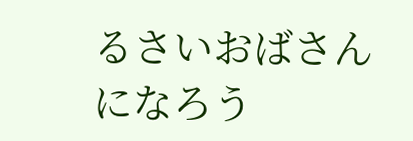るさいおばさん
になろう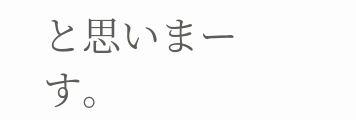と思いまーす。